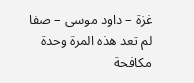غزة – داود موسى – صفا
لم تعد هذه المرة وحدة مكافحة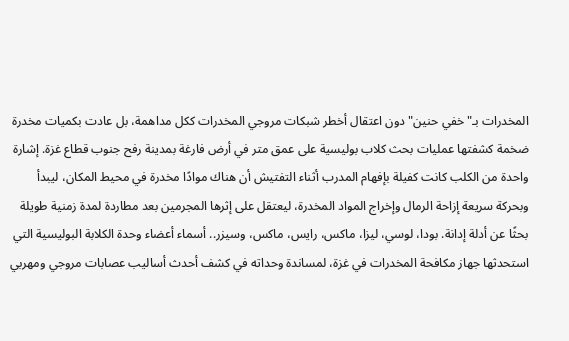المخدرات بـ"خفي حنين" دون اعتقال أخطر شبكات مروجي المخدرات ككل مداهمة، بل عادت بكميات مخدرة ضخمة كشفتها عمليات بحث كلاب بوليسية على عمق متر في أرض فارغة بمدينة رفح جنوب قطاع غزة. إشارة واحدة من الكلب كانت كفيلة بإفهام المدرب أثناء التفتيش أن هناك موادًا مخدرة في محيط المكان، ليبدأ وبحركة سريعة إزاحة الرمال وإخراج المواد المخدرة، ليعتقل على إثرها المجرمين بعد مطاردة لمدة زمنية طويلة بحثًا عن أدلة إدانة. بودا، لوسي، ليزا، ماكس، رايس، ماكس، وسيزر.. أسماء أعضاء وحدة الكلابة البوليسية التي استحدثها جهاز مكافحة المخدرات في غزة، لمساندة وحداته في كشف أحدث أساليب عصابات مروجي ومهربي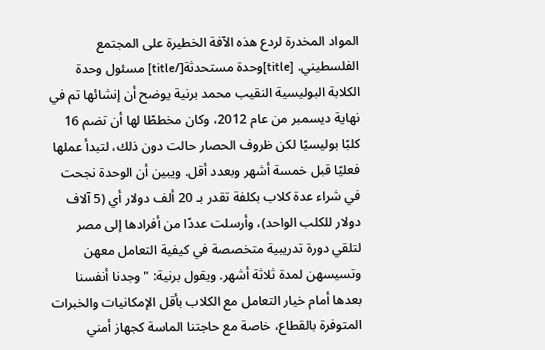المواد المخدرة لردع هذه الآفة الخطيرة على المجتمع الفلسطيني. [title]وحدة مستحدثة[/title] مسئول وحدة الكلابة البوليسية النقيب محمد برنية يوضح أن إنشائها تم في نهاية ديسمبر من عام 2012، وكان مخططًا لها أن تضم 16 كلبًا بوليسيًا لكن ظروف الحصار حالت دون ذلك، لتبدأ عملها فعليًا قبل خمسة أشهر وبعدد أقل. ويبين أن الوحدة نجحت في شراء عدة كلاب بكلفة تقدر بـ 20 ألف دولار أي (5 آلاف دولار للكلب الواحد)، وأرسلت عددًا من أفرادها إلى مصر لتلقي دورة تدريبية متخصصة في كيفية التعامل معهن وتسيسهن لمدة ثلاثة أشهر. ويقول برنية: "وجدنا أنفسنا بعدها أمام خيار التعامل مع الكلاب بأقل الإمكانيات والخبرات المتوفرة بالقطاع، خاصة مع حاجتنا الماسة كجهاز أمني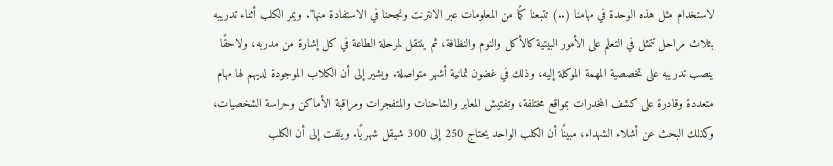لاستخدام مثل هذه الوحدة في مهامنا (..) تتبعنا كمًا من المعلومات عبر الانترنت ونجحنا في الاستفادة منها". ويمر الكلب أثناء تدريبه بثلاث مراحل تتمثل في التعلم على الأمور البيتية كالأكل والنوم والنظافة، ثم ينتقل لمرحلة الطاعة في كل إشارة من مدربه، ولاحقًا ينصب تدريبه على تخصصية المهمة الموكلة إليه، وذلك في غضون ثمانية أشهر متواصلة. ويشير إلى أن الكلاب الموجودة لديهم لها مهام متعددة وقادرة على كشف المخدرات بمواقع مختلفة، وتفتيش المعابر والشاحنات والمتفجرات ومراقبة الأماكن وحراسة الشخصيات، وكذلك البحث عن أشلاء الشهداء، مبينًا أن الكلب الواحد يحتاج 250 إلى 300 شيقل شهريًا. ويلفت إلى أن الكلب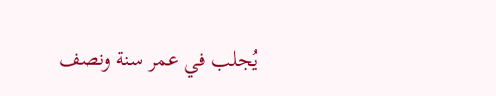يُجلب في عمر سنة ونصف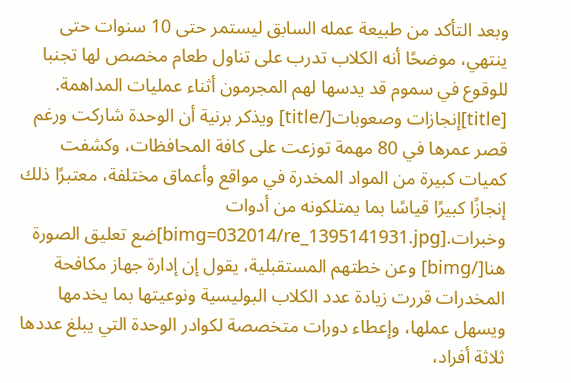وبعد التأكد من طبيعة عمله السابق ليستمر حتى 10 سنوات حتى ينتهي، موضحًا أنه الكلاب تدرب على تناول طعام مخصص لها تجنبا للوقوع في سموم قد يدسها لهم المجرمون أثناء عمليات المداهمة. [title]إنجازات وصعوبات[/title] ويذكر برنية أن الوحدة شاركت ورغم قصر عمرها في 80 مهمة توزعت على كافة المحافظات، وكشفت كميات كبيرة من المواد المخدرة في مواقع وأعماق مختلفة، معتبرًا ذلك إنجازًا كبيرًا قياسًا بما يمتلكونه من أدوات وخبرات.[bimg=032014/re_1395141931.jpg]ضع تعليق الصورة هنا[/bimg] وعن خطتهم المستقبلية، يقول إن إدارة جهاز مكافحة المخدرات قررت زيادة عدد الكلاب البوليسية ونوعيتها بما يخدمها ويسهل عملها، وإعطاء دورات متخصصة لكوادر الوحدة التي يبلغ عددها ثلاثة أفراد،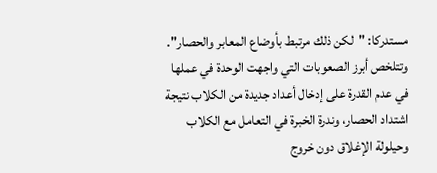مستدركا: "لكن ذلك مرتبط بأوضاع المعابر والحصار". وتتلخص أبرز الصعوبات التي واجهت الوحدة في عملها في عدم القدرة على إدخال أعداد جديدة من الكلاب نتيجة اشتداد الحصار، وندرة الخبرة في التعامل مع الكلاب وحيلولة الإغلاق دون خروج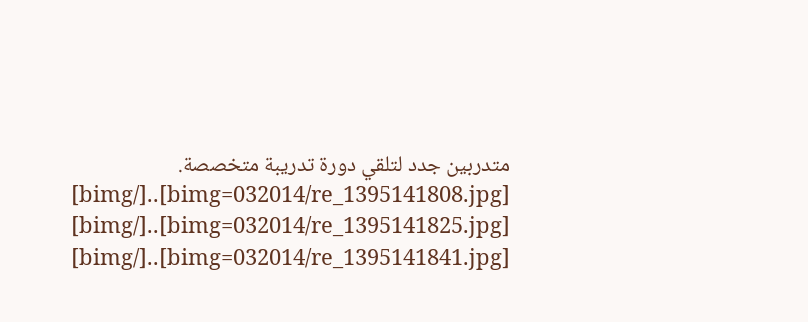متدربين جدد لتلقي دورة تدريبة متخصصة. [bimg=032014/re_1395141808.jpg]..[/bimg] [bimg=032014/re_1395141825.jpg]..[/bimg] [bimg=032014/re_1395141841.jpg]..[/bimg]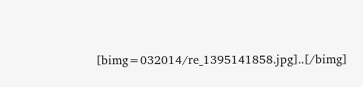[bimg=032014/re_1395141858.jpg]..[/bimg]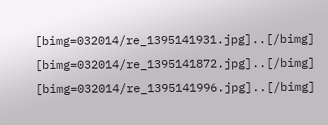[bimg=032014/re_1395141931.jpg]..[/bimg] [bimg=032014/re_1395141872.jpg]..[/bimg] [bimg=032014/re_1395141996.jpg]..[/bimg]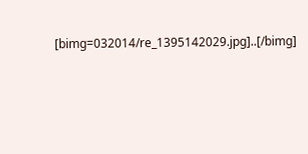[bimg=032014/re_1395142029.jpg]..[/bimg]